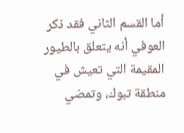أما القسم الثاني فقد ذكر العوفي أنه يتعلق بالطيور المقيمة التي تعيش في منطقة تبوك، وتمضي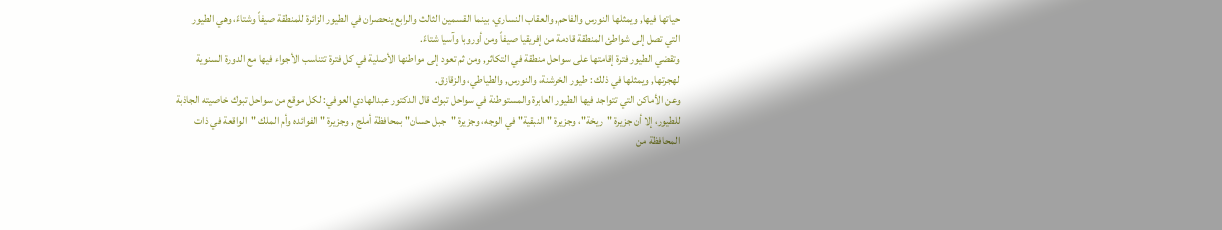حياتها فيها, ويمثلها النورس والفاحم, والعقاب النساري، بينما القسمين الثالث والرابع ينحصران في الطيور الزائرة للمنطقة صيفاً وشتاءً، وهي الطيور التي تصل إلى شواطئ المنطقة قادمة من إفريقيا صيفاً ومن أوروبا وآسيا شتاءً.
وتقضي الطيور فترة إقامتها على سواحل منطقة في التكاثر, ومن ثم تعود إلى مواطنها الأصلية في كل فترة تتناسب الأجواء فيها مع الدورة السنوية لهجرتها, ويمثلها في ذلك : طيور الخرشنة، والنورس, والطياطي، والزقازق.
وعن الأماكن التي تتواجد فيها الطيور العابرة والمستوطنة في سواحل تبوك قال الدكتور عبدالهادي العوفي: لكل موقع من سواحل تبوك خاصيته الجاذبة للطيور، إلا أن جزيرة "ريخة"، وجزيرة "النبقية" في الوجه، وجزيرة "جبل حسان" بمحافظة أملج , وجزيرة " الفوائده وأم الملك "الواقعة في ذات المحافظة من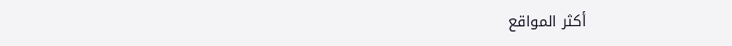أكثر المواقع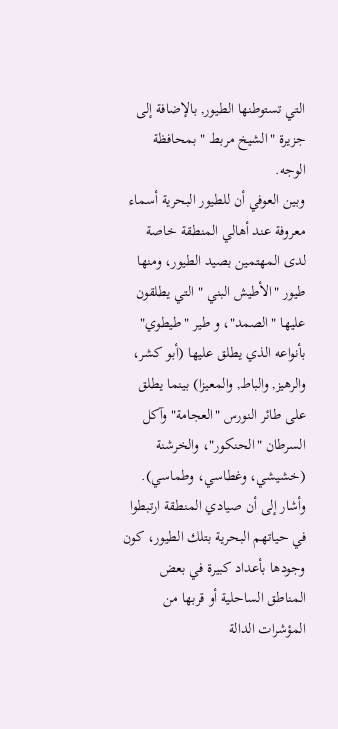التي تستوطنها الطيور, بالإضافة إلى جزيرة "الشيخ مربط " بمحافظة الوجه.
وبين العوفي أن للطيور البحرية أسماء معروفة عند أهالي المنطقة خاصة لدى المهتمين بصيد الطيور، ومنها طيور "الأطيش البني " التي يطلقون عليها "الصمد"، و طير "طيطوي" بأنواعه الذي يطلق عليها (أبو كشر، والرهيز, والباط, والمعيزا) بينما يطلق على طائر النورس "العجامة" وآكل السرطان "الحنكور"، والخرشنة (خشيشي، وغطاسي، وطماسي).
وأشار إلى أن صيادي المنطقة ارتبطوا في حياتهم البحرية بتلك الطيور، كون وجودها بأعداد كبيرة في بعض المناطق الساحلية أو قربها من المؤشرات الدالة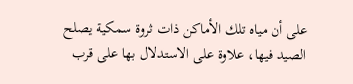على أن مياه تلك الأماكن ذات ثروة سمكية يصلح الصيد فيها، علاوة على الاستدلال بها على قرب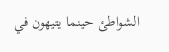الشواطئ حينما يتيهون في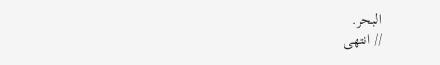البحر.
// انتهى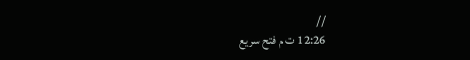//
12:26 ت م فتح سريع